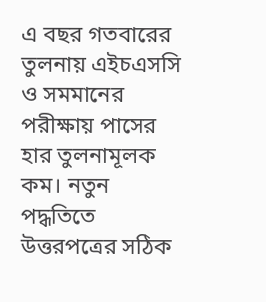এ বছর গতবারের তুলনায় এইচএসসি ও সমমানের পরীক্ষায় পাসের হার তুলনামূলক কম। নতুন পদ্ধতিতে উত্তরপত্রের সঠিক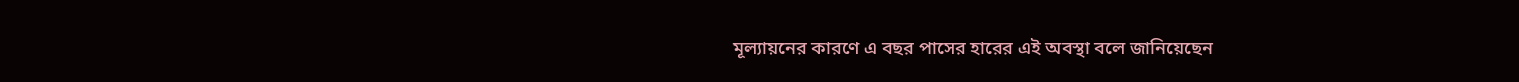মূল্যায়নের কারণে এ বছর পাসের হারের এই অবস্থা বলে জানিয়েছেন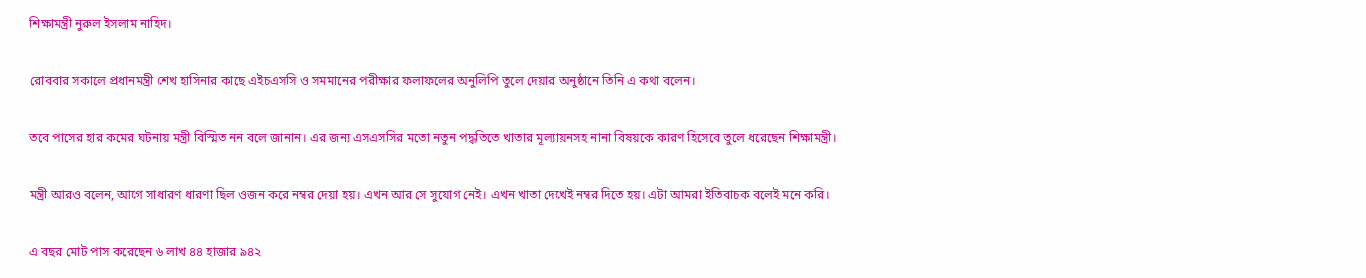শিক্ষামন্ত্রী নুরুল ইসলাম নাহিদ।

রোববার সকালে প্রধানমন্ত্রী শেখ হাসিনার কাছে এইচএসসি ও সমমানের পরীক্ষার ফলাফলের অনুলিপি তুলে দেয়ার অনুষ্ঠানে তিনি এ কথা বলেন।

তবে পাসের হার কমের ঘটনায় মন্ত্রী বিস্মিত নন বলে জানান। এর জন্য এসএসসির মতো নতুন পদ্ধতিতে খাতার মূল্যায়নসহ নানা বিষয়কে কারণ হিসেবে তুলে ধরেছেন শিক্ষামন্ত্রী।

মন্ত্রী আরও বলেন, আগে সাধারণ ধারণা ছিল ওজন করে নম্বর দেয়া হয়। এখন আর সে সুযোগ নেই। এখন খাতা দেখেই নম্বর দিতে হয়। এটা আমরা ইতিবাচক বলেই মনে করি।

এ বছর মোট পাস করেছেন ৬ লাখ ৪৪ হাজার ৯৪২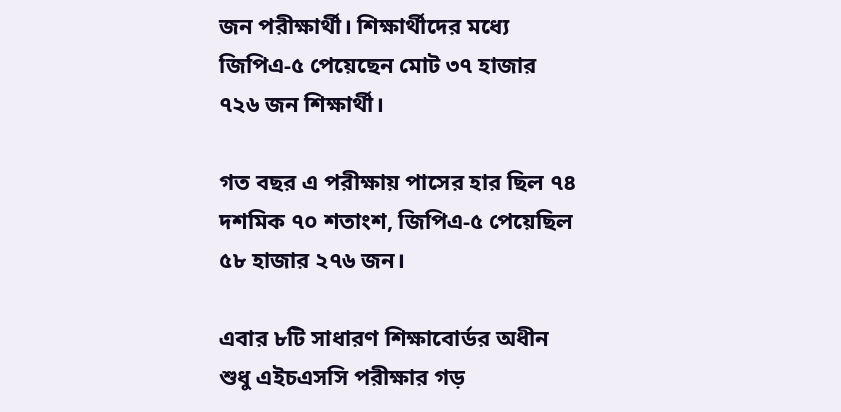জন পরীক্ষার্থী। শিক্ষার্থীদের মধ্যে জিপিএ-৫ পেয়েছেন মোট ৩৭ হাজার ৭২৬ জন শিক্ষার্থী।

গত বছর এ পরীক্ষায় পাসের হার ছিল ৭৪ দশমিক ৭০ শতাংশ, জিপিএ-৫ পেয়েছিল ৫৮ হাজার ২৭৬ জন।

এবার ৮টি সাধারণ শিক্ষাবোর্ডর অধীন শুধু এইচএসসি পরীক্ষার গড়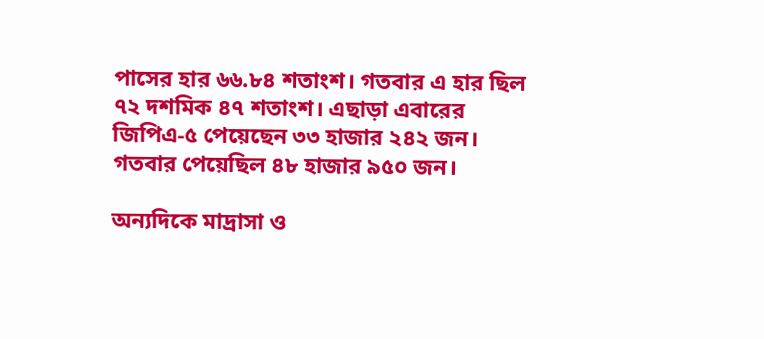পাসের হার ৬৬.৮৪ শতাংশ। গতবার এ হার ছিল ৭২ দশমিক ৪৭ শতাংশ। এছাড়া এবারের জিপিএ-৫ পেয়েছেন ৩৩ হাজার ২৪২ জন। গতবার পেয়েছিল ৪৮ হাজার ৯৫০ জন।

অন্যদিকে মাদ্রাসা ও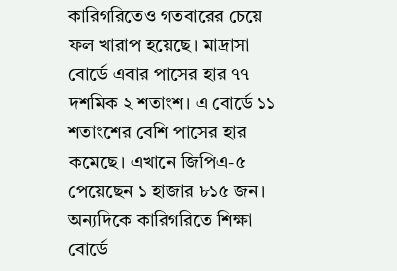কারিগরিতেও গতবারের চেয়ে ফল খারাপ হয়েছে। মাদ্রাসা বোর্ডে এবার পাসের হার ৭৭ দশমিক ২ শতাংশ। এ বোর্ডে ১১ শতাংশের বেশি পাসের হার কমেছে। এখানে জিপিএ-৫ পেয়েছেন ১ হাজার ৮১৫ জন। অন্যদিকে কারিগরিতে শিক্ষা বোর্ডে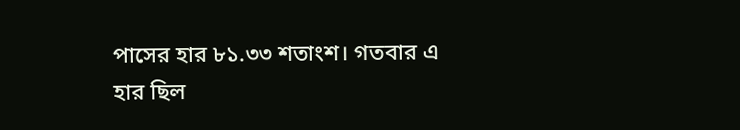পাসের হার ৮১.৩৩ শতাংশ। গতবার এ হার ছিল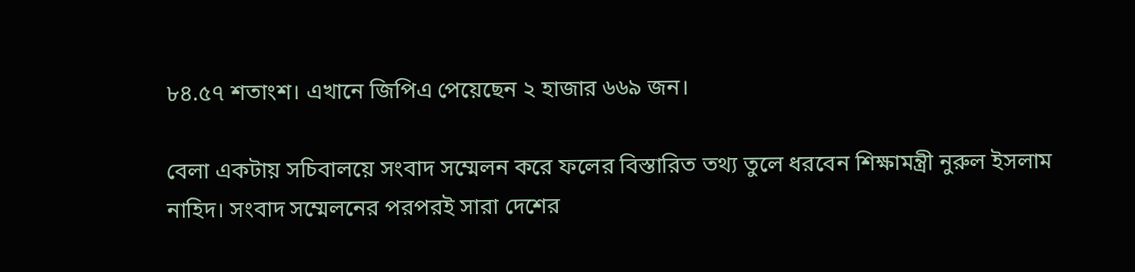৮৪.৫৭ শতাংশ। এখানে জিপিএ পেয়েছেন ২ হাজার ৬৬৯ জন।

বেলা একটায় সচিবালয়ে সংবাদ সম্মেলন করে ফলের বিস্তারিত তথ্য তুলে ধরবেন শিক্ষামন্ত্রী নুরুল ইসলাম নাহিদ। সংবাদ সম্মেলনের পরপরই সারা দেশের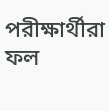পরীক্ষার্থীরা ফল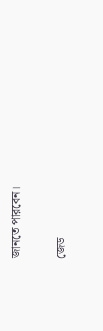জানতে পারবেন।

জেড